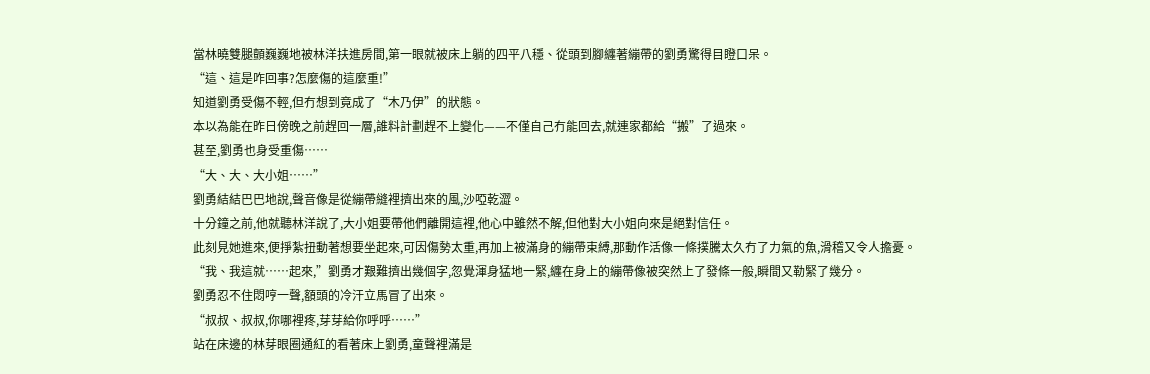當林曉雙腿顫巍巍地被林洋扶進房間,第一眼就被床上躺的四平八穩、從頭到腳纏著繃帶的劉勇驚得目瞪口呆。
“這、這是咋回事?怎麼傷的這麼重!”
知道劉勇受傷不輕,但冇想到竟成了“木乃伊”的狀態。
本以為能在昨日傍晚之前趕回一層,誰料計劃趕不上變化——不僅自己冇能回去,就連家都給“搬”了過來。
甚至,劉勇也身受重傷……
“大、大、大小姐……”
劉勇結結巴巴地說,聲音像是從繃帶縫裡擠出來的風,沙啞乾澀。
十分鐘之前,他就聽林洋說了,大小姐要帶他們離開這裡,他心中雖然不解,但他對大小姐向來是絕對信任。
此刻見她進來,便掙紮扭動著想要坐起來,可因傷勢太重,再加上被滿身的繃帶束縛,那動作活像一條撲騰太久冇了力氣的魚,滑稽又令人擔憂。
“我、我這就……起來,”劉勇才艱難擠出幾個字,忽覺渾身猛地一緊,纏在身上的繃帶像被突然上了發條一般,瞬間又勒緊了幾分。
劉勇忍不住悶哼一聲,額頭的冷汗立馬冒了出來。
“叔叔、叔叔,你哪裡疼,芽芽給你呼呼……”
站在床邊的林芽眼圈通紅的看著床上劉勇,童聲裡滿是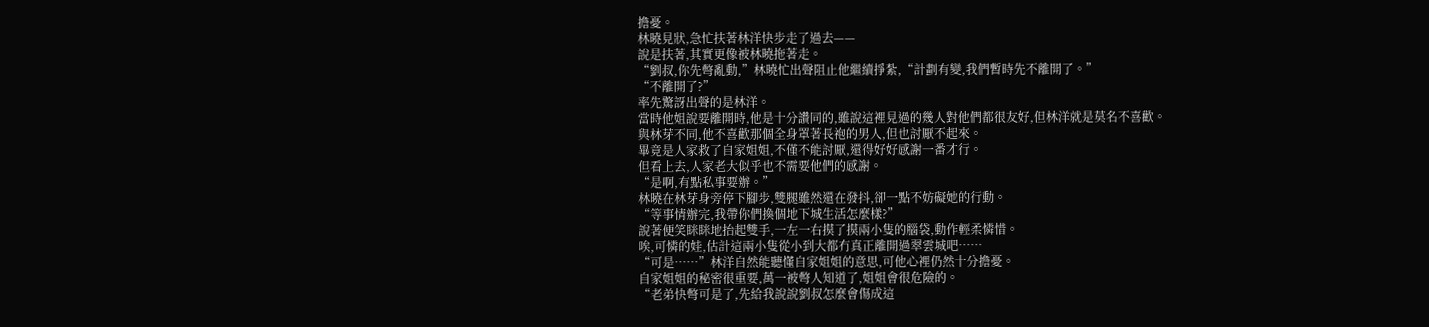擔憂。
林曉見狀,急忙扶著林洋快步走了過去——
說是扶著,其實更像被林曉拖著走。
“劉叔,你先彆亂動,”林曉忙出聲阻止他繼續掙紮,“計劃有變,我們暫時先不離開了。”
“不離開了?”
率先驚訝出聲的是林洋。
當時他姐說要離開時,他是十分讚同的,雖說這裡見過的幾人對他們都很友好,但林洋就是莫名不喜歡。
與林芽不同,他不喜歡那個全身罩著長袍的男人,但也討厭不起來。
畢竟是人家救了自家姐姐,不僅不能討厭,還得好好感謝一番才行。
但看上去,人家老大似乎也不需要他們的感謝。
“是啊,有點私事要辦。”
林曉在林芽身旁停下腳步,雙腿雖然還在發抖,卻一點不妨礙她的行動。
“等事情辦完,我帶你們換個地下城生活怎麼樣?”
說著便笑眯眯地抬起雙手,一左一右摸了摸兩小隻的腦袋,動作輕柔憐惜。
唉,可憐的娃,估計這兩小隻從小到大都冇真正離開過翠雲城吧……
“可是……”林洋自然能聽懂自家姐姐的意思,可他心裡仍然十分擔憂。
自家姐姐的秘密很重要,萬一被彆人知道了,姐姐會很危險的。
“老弟快彆可是了,先給我說說劉叔怎麼會傷成這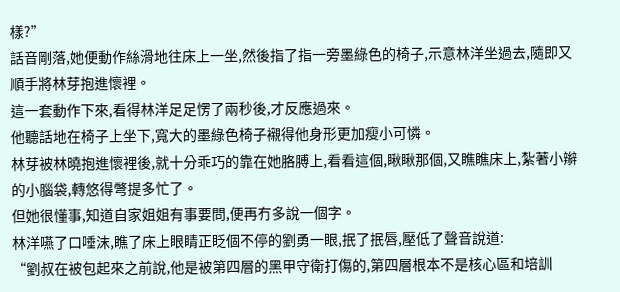樣?”
話音剛落,她便動作絲滑地往床上一坐,然後指了指一旁墨綠色的椅子,示意林洋坐過去,隨即又順手將林芽抱進懷裡。
這一套動作下來,看得林洋足足愣了兩秒後,才反應過來。
他聽話地在椅子上坐下,寬大的墨綠色椅子襯得他身形更加瘦小可憐。
林芽被林曉抱進懷裡後,就十分乖巧的靠在她胳膊上,看看這個,瞅瞅那個,又瞧瞧床上,紮著小辮的小腦袋,轉悠得彆提多忙了。
但她很懂事,知道自家姐姐有事要問,便再冇多說一個字。
林洋嚥了口唾沫,瞧了床上眼睛正眨個不停的劉勇一眼,抿了抿唇,壓低了聲音說道:
“劉叔在被包起來之前說,他是被第四層的黑甲守衛打傷的,第四層根本不是核心區和培訓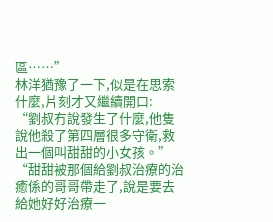區……”
林洋猶豫了一下,似是在思索什麼,片刻才又繼續開口:
“劉叔冇說發生了什麼,他隻說他殺了第四層很多守衛,救出一個叫甜甜的小女孩。”
“甜甜被那個給劉叔治療的治癒係的哥哥帶走了,說是要去給她好好治療一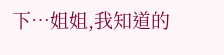下…姐姐,我知道的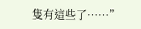隻有這些了……”